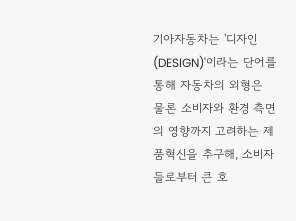기아자동차는 '디자인(DESIGN)'이라는 단어를 통해 자동차의 외형은 물론 소비자와 환경 측면의 영향까지 고려하는 제품혁신을 추구해, 소비자들로부터 큰 호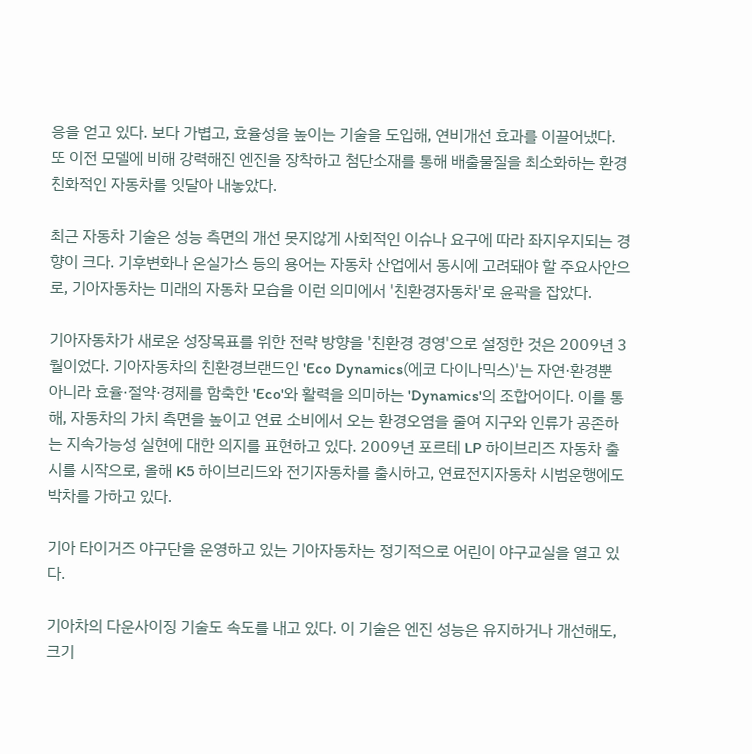응을 얻고 있다. 보다 가볍고, 효율성을 높이는 기술을 도입해, 연비개선 효과를 이끌어냈다. 또 이전 모델에 비해 강력해진 엔진을 장착하고 첨단소재를 통해 배출물질을 최소화하는 환경친화적인 자동차를 잇달아 내놓았다.

최근 자동차 기술은 성능 측면의 개선 못지않게 사회적인 이슈나 요구에 따라 좌지우지되는 경향이 크다. 기후변화나 온실가스 등의 용어는 자동차 산업에서 동시에 고려돼야 할 주요사안으로, 기아자동차는 미래의 자동차 모습을 이런 의미에서 '친환경자동차'로 윤곽을 잡았다.

기아자동차가 새로운 성장목표를 위한 전략 방향을 '친환경 경영'으로 설정한 것은 2009년 3월이었다. 기아자동차의 친환경브랜드인 'Eco Dynamics(에코 다이나믹스)'는 자연·환경뿐 아니라 효율·절약·경제를 함축한 'Eco'와 활력을 의미하는 'Dynamics'의 조합어이다. 이를 통해, 자동차의 가치 측면을 높이고 연료 소비에서 오는 환경오염을 줄여 지구와 인류가 공존하는 지속가능성 실현에 대한 의지를 표현하고 있다. 2009년 포르테 LP 하이브리즈 자동차 출시를 시작으로, 올해 K5 하이브리드와 전기자동차를 출시하고, 연료전지자동차 시범운행에도 박차를 가하고 있다.

기아 타이거즈 야구단을 운영하고 있는 기아자동차는 정기적으로 어린이 야구교실을 열고 있다.

기아차의 다운사이징 기술도 속도를 내고 있다. 이 기술은 엔진 성능은 유지하거나 개선해도, 크기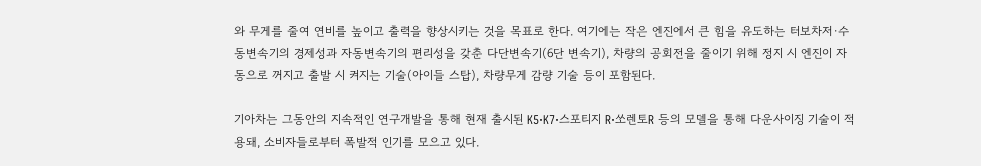와 무게를 줄여 연비를 높이고 출력을 향상시키는 것을 목표로 한다. 여기에는 작은 엔진에서 큰 힘을 유도하는 터보차저·수동변속기의 경제성과 자동변속기의 편리성을 갖춘 다단변속기(6단 변속기), 차량의 공회전을 줄이기 위해 정지 시 엔진이 자동으로 꺼지고 출발 시 켜지는 기술(아이들 스탑), 차량무게 감량 기술 등이 포함된다.

기아차는 그동안의 지속적인 연구개발을 통해 현재 출시된 K5·K7·스포티지 R·쏘렌토R 등의 모델을 통해 다운사이징 기술이 적용돼, 소비자들로부터 폭발적 인기를 모으고 있다.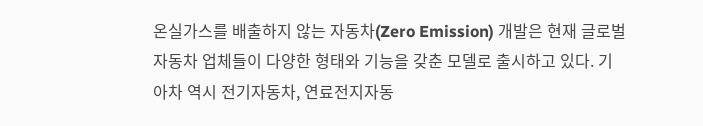온실가스를 배출하지 않는 자동차(Zero Emission) 개발은 현재 글로벌 자동차 업체들이 다양한 형태와 기능을 갖춘 모델로 출시하고 있다. 기아차 역시 전기자동차, 연료전지자동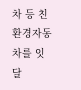차 등 친환경자동차를 잇달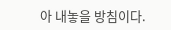아 내놓을 방침이다.